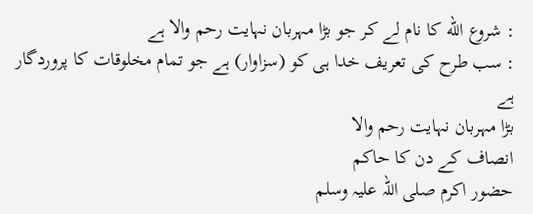: شروع الله کا نام لے کر جو بڑا مہربان نہایت رحم والا ہے
: سب طرح کی تعریف خدا ہی کو (سزاوار) ہے جو تمام مخلوقات کا پروردگار ہے
بڑا مہربان نہایت رحم والا
انصاف کے دن کا حاکم
حضور اکرم صلی اللہ علیہ وسلم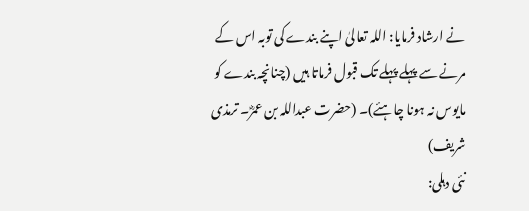نے ارشاد فرمایا: اللہ تعالیٰ اپنے بندے کی توبہ اس کے مرنے سے پہلے پہلے تک قبول فرماتا ہیں (چنانچہ بندے کو مایوس نہ ہونا چاہئے)۔ (حضرت عبداللہ بن عمرؓ۔ ترمذی شریف)
نئی دہلی: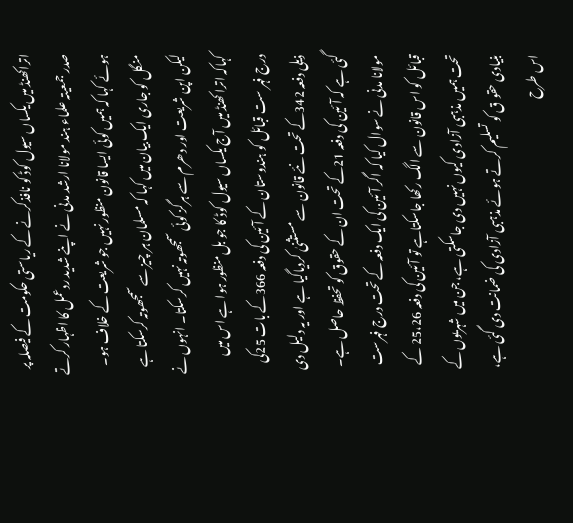اتراکھنڈ میں یکساں سیول کوڈ کو نافذکرنے کے ریاستی حکومت کے فیصلہ پر صدر جمعیتہ علماء ہند مولانا ارشد مدنی نے اپنے شدید ردعمل کا اظہار کرتے ہوئے کہا کہ ہمیں کوئی ایسا قانون منظور نہیں جو شریعت کے خلاف ہو۔ منگل کو جاری ایک بیان میں کہا کہ مسلمان ہر چیز سے سمجھوتہ کرسکتا ہے لیکن اپن شریعت اور دھرم سے ہرگز کوئی سمجھوتہ نہیں کرسکتا۔ انہوں نے کہاکہ اترا کھنڈ میں آج یکساں سیول کوڈ کا جو بل منظور ہوا ہے اس میں درج فہر ست قبائل کو ہندوستان کے آئین کی دفعہ 366کے بات 25کی ذیلی دفعہ 342کے تحت نئے قانون سے مستثنیٰ کردیاگیا ہے اور یہ دلیل دی گئی ہے کہ آئین کی دفعہ 21کے تحت ان کے حقوق کو تحفظ حاصل ہے۔ مولانا مدنی نے سوال کیا کہ اگر آئین کی ایک دفعہ کے تحت درج فہرست قبائل کو اس قانون سے الگ رکھا جاسکتاہے تو آئین کی دفعہ 25،26 کے تحت ہمیں مذہبی آزادی کیوں نہیں دی جاسکتی ہے، جن میں شہریوں کے بنیادی حقو ق کو تسلیم کرتے ہوئے مذہبی آزادی کی ضمانت دی گئی ہے، اس طرح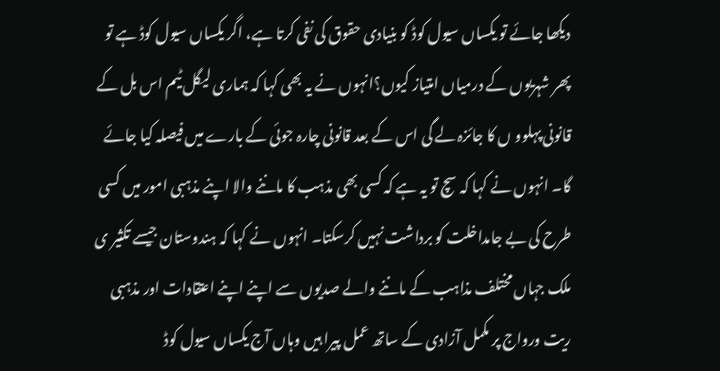دیکھا جائے تو یکساں سیول کوڈ کو بنیادی حقوق کی نفی کرتا ہے، اگر یکساں سیول کوڈ ہے تو پھر شہریوں کے درمیاں امتیاز کیوں؟انہوں نے یہ بھی کہا کہ ہماری لیگل ٹیم اس بل کے قانونی پہلوو ں کا جائزہ لے گی اس کے بعد قانونی چارہ جوئی کے بارے میں فیصلہ کیا جائے گا۔ انہوں نے کہا کہ سچ تو یہ ہے کہ کسی بھی مذہب کا ماننے والا اپنے مذہبی امور میں کسی طرح کی بے جامداخلت کو برداشت نہیں کرسکتا۔ انہوں نے کہا کہ ہندوستان جیسے تکثیر ی ملک جہاں مختلف مذاہب کے ماننے والے صدیوں سے اپنے اپنے اعتقادات اور مذہبی ریت ورواج پر مکمل آزادی کے ساتھ عمل پیرا ہیں وہاں آج یکساں سیول کوڈ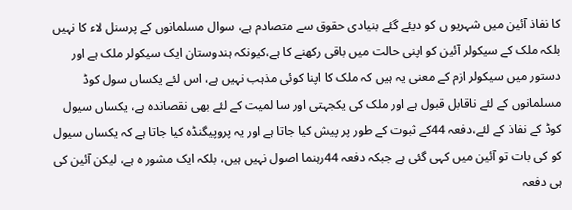کا نفاذ آئین میں شہریو ں کو دیئے گئے بنیادی حقوق سے متصادم ہے، سوال مسلمانوں کے پرسنل لاء کا نہیں بلکہ ملک کے سیکولر آئین کو اپنی حالت میں باقی رکھنے کا ہے،کیونکہ ہندوستان ایک سیکولر ملک ہے اور دستور میں سیکولر ازم کے معنی یہ ہیں کہ ملک کا اپنا کوئی مذہب نہیں ہے، اس لئے یکساں سول کوڈ مسلمانوں کے لئے ناقابل قبول ہے اور ملک کی یکجہتی اور سا لمیت کے لئے بھی نقصاندہ ہے، یکساں سیول کوڈ کے نفاذ کے لئے،دفعہ 44کے ثبوت کے طور پر پیش کیا جاتا ہے اور یہ پروپیگنڈہ کیا جاتا ہے کہ یکساں سیول کو کی بات تو آئین میں کہی گئی ہے جبکہ دفعہ 44رہنما اصول نہیں ہیں، بلکہ ایک مشور ہ ہے، لیکن آئین کی ہی دفعہ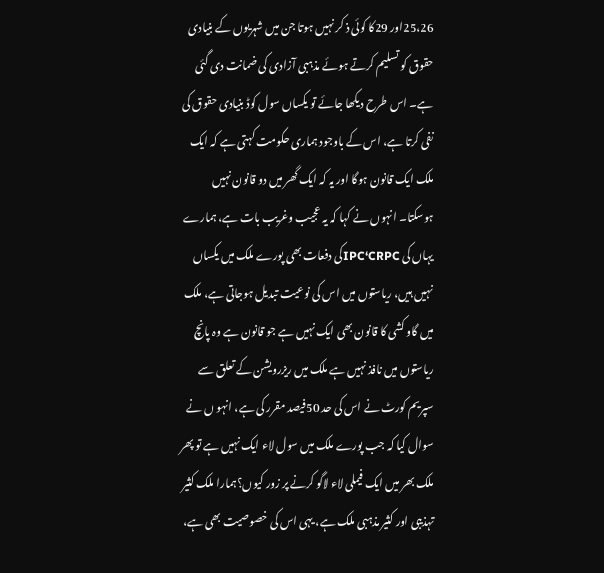25،26اور 29کا کوئی ذ کر نہیں ہوتا جن میں شہریوں کے بنیادی حقوق کو تسلیم کرتے ہوئے مذہبی آزادی کی ضمانت دی گئی ہے۔ اس طرح دیکھا جائے تو یکساں سول کوڈ بنیادی حقوق کی نفی کرتا ہے، اس کے باوجود ہماری حکومت کہتی ہے کہ ایک ملک ایک قانون ہوگا اور یہ کہ ایک گھر میں دو قانون نہیں ہوسکتا۔ انہوں نے کہا کہ یہ عجیب وغریب بات ہے، ہمارے یہاں کی IPC‘CRPCکی دفعات بھی پورے ملک میں یکساں نہیں ہیں، ریاستوں میں اس کی نوعیت تبدیل ہوجاتی ہے، ملک میں گاو کشی کا قانون بھی ایک نہیں ہے جو قانون ہے وہ پانچ ریاستوں میں نافذ نہیں ہے ملک میں ریزرویشن کے تعلق سے سپریم کورٹ نے اس کی حد 50فیصد مقرر کی ہے، انہو ں نے سوال کیا کہ جب پورے ملک میں سول لاء ایک نہیں ہے تو پھر ملک بھر میں ایک فیملی لاء لاگو کرنے پر زور کیوں؟ہمارا ملک کثیر تہذیبی اور کثیر مذہبی ملک ہے، یہی اس کی خصوصیت بھی ہے،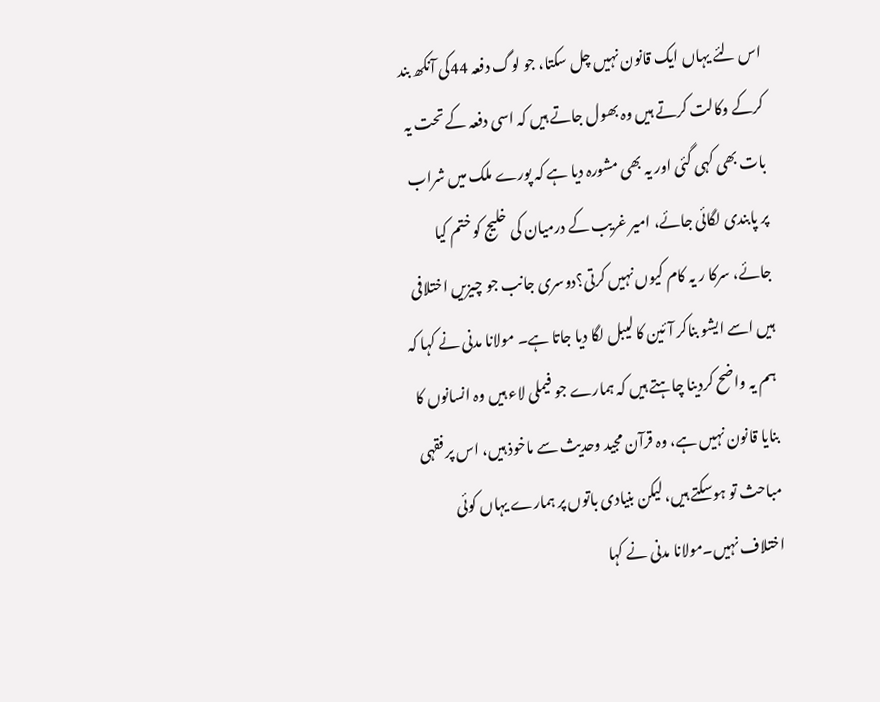اس لئے یہاں ایک قانون نہیں چل سکتا، جو لوگ دفعہ 44کی آنکھ بند کرکے وکالت کرتے ہیں وہ بھول جاتے ہیں کہ اسی دفعہ کے تحت یہ بات بھی کہی گئی اور یہ بھی مشورہ دیا ہے کہ پورے ملک میں شراب پر پابندی لگائی جائے، امیر غریب کے درمیان کی خلیج کو ختم کیا جائے، سرکا ر یہ کام کیوں نہیں کرتی؟دوسری جانب جو چیزیں اختلافی ہیں اسے ایشو بناکر آئین کا لیبل لگا دیا جاتا ہے۔ مولانا مدنی نے کہا کہ ہم یہ واضح کردینا چاہتے ہیں کہ ہمارے جو فیملی لاء ہیں وہ انسانوں کا بنایا قانون نہیں ہے، وہ قرآن مجید وحدیث سے ماخوذ ہیں، اس پر فقہی مباحث تو ہوسکتے ہیں، لیکن بنیادی باتوں پر ہمارے یہاں کوئی اختلاف نہیں۔مولانا مدنی نے کہا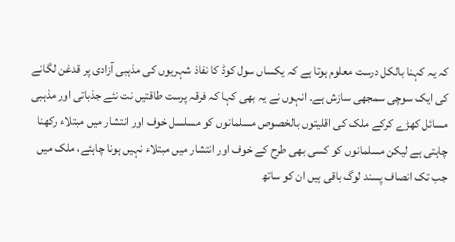کہ یہ کہنا بالکل درست معلوم ہوتا ہے کہ یکساں سول کوڈ کا نفاذ شہریوں کی مذہبی آزادی پر قدغن لگانے کی ایک سوچی سمجھی سازش ہے۔ انہوں نے یہ بھی کہا کہ فرقہ پرست طاقتیں نت نئے جذباتی اور مذہبی مسائل کھڑے کرکے ملک کی اقلیتوں بالخصوص مسلمانوں کو مسلسل خوف اور انتشار میں مبتلاء رکھنا چاہتی ہے لیکن مسلمانوں کو کسی بھی طرح کے خوف اور انتشار میں مبتلاء نہیں ہونا چاہئے، ملک میں جب تک انصاف پسند لوگ باقی ہیں ان کو ساتھ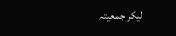لیکر جمعیتہ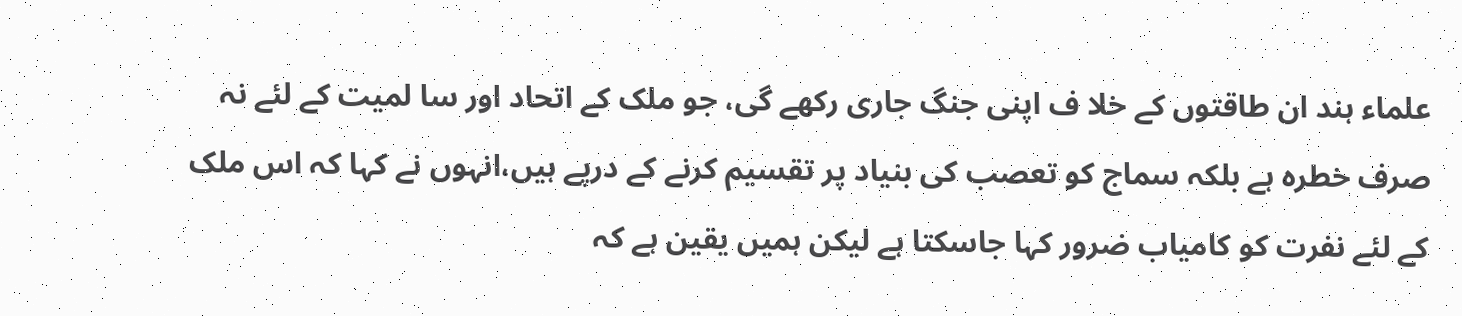علماء ہند ان طاقتوں کے خلا ف اپنی جنگ جاری رکھے گی، جو ملک کے اتحاد اور سا لمیت کے لئے نہ صرف خطرہ ہے بلکہ سماج کو تعصب کی بنیاد پر تقسیم کرنے کے درپے ہیں،انہوں نے کہا کہ اس ملک کے لئے نفرت کو کامیاب ضرور کہا جاسکتا ہے لیکن ہمیں یقین ہے کہ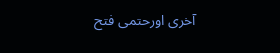آخری اورحتمی فتح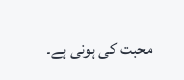محبت کی ہونی ہے۔